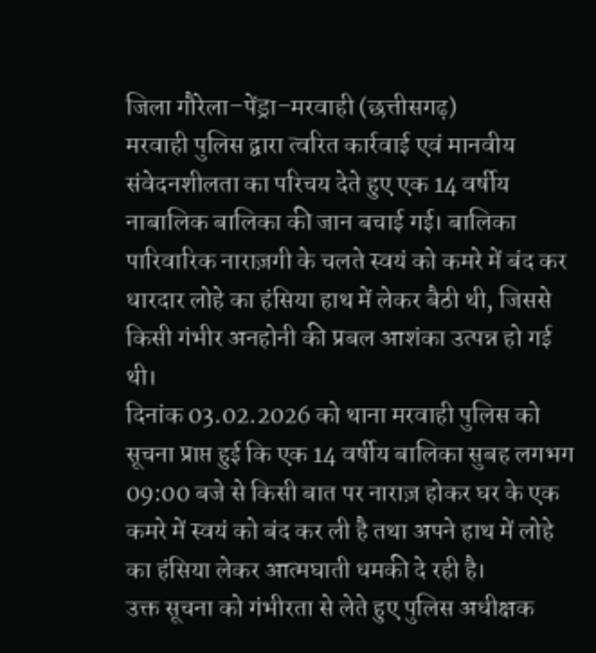जिला गौरेला–पेंड्रा–मरवाही (छत्तीसगढ़)
मरवाही पुलिस द्वारा त्वरित कार्रवाई एवं मानवीय संवेदनशीलता का परिचय देते हुए एक 14 वर्षीय नाबालिक बालिका की जान बचाई गई। बालिका पारिवारिक नाराज़गी के चलते स्वयं को कमरे में बंद कर धारदार लोहे का हंसिया हाथ में लेकर बैठी थी, जिससे किसी गंभीर अनहोनी की प्रबल आशंका उत्पन्न हो गई थी।
दिनांक 03.02.2026 को थाना मरवाही पुलिस को सूचना प्राप्त हुई कि एक 14 वर्षीय बालिका सुबह लगभग 09:00 बजे से किसी बात पर नाराज़ होकर घर के एक कमरे में स्वयं को बंद कर ली है तथा अपने हाथ में लोहे का हंसिया लेकर आत्मघाती धमकी दे रही है।
उक्त सूचना को गंभीरता से लेते हुए पुलिस अधीक्षक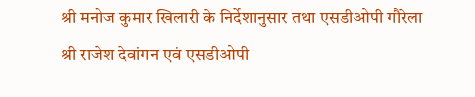श्री मनोज कुमार खिलारी के निर्देशानुसार तथा एसडीओपी गौरेला श्री राजेश देवांगन एवं एसडीओपी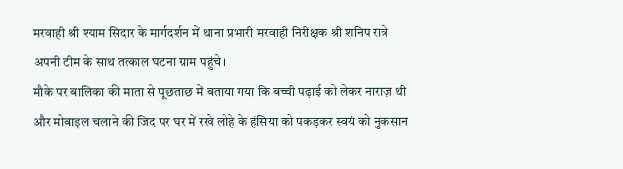मरवाही श्री श्याम सिदार के मार्गदर्शन में थाना प्रभारी मरवाही निरीक्षक श्री शनिप रात्रे अपनी टीम के साथ तत्काल घटना ग्राम पहुंचे।
मौके पर बालिका की माता से पूछताछ में बताया गया कि बच्ची पढ़ाई को लेकर नाराज़ थी और मोबाइल चलाने की जिद पर घर में रखे लोहे के हंसिया को पकड़कर स्वयं को नुकसान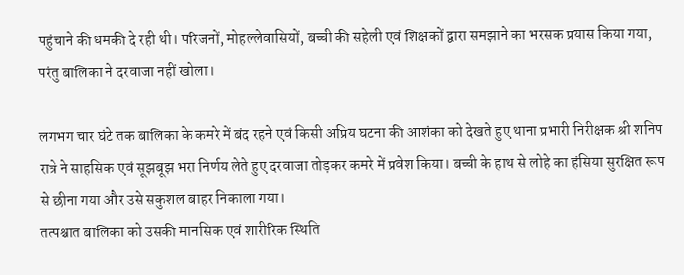पहुंचाने की धमकी दे रही थी। परिजनों, मोहल्लेवासियों, बच्ची की सहेली एवं शिक्षकों द्वारा समझाने का भरसक प्रयास किया गया, परंतु बालिका ने दरवाजा नहीं खोला।

लगभग चार घंटे तक बालिका के कमरे में बंद रहने एवं किसी अप्रिय घटना की आशंका को देखते हुए थाना प्रभारी निरीक्षक श्री शनिप रात्रे ने साहसिक एवं सूझबूझ भरा निर्णय लेते हुए दरवाजा तोड़कर कमरे में प्रवेश किया। बच्ची के हाथ से लोहे का हंसिया सुरक्षित रूप से छीना गया और उसे सकुशल बाहर निकाला गया।
तत्पश्चात बालिका को उसकी मानसिक एवं शारीरिक स्थिति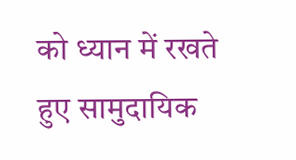को ध्यान में रखते हुए सामुदायिक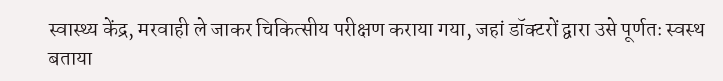स्वास्थ्य केंद्र, मरवाही ले जाकर चिकित्सीय परीक्षण कराया गया, जहां डॉक्टरों द्वारा उसे पूर्णतः स्वस्थ बताया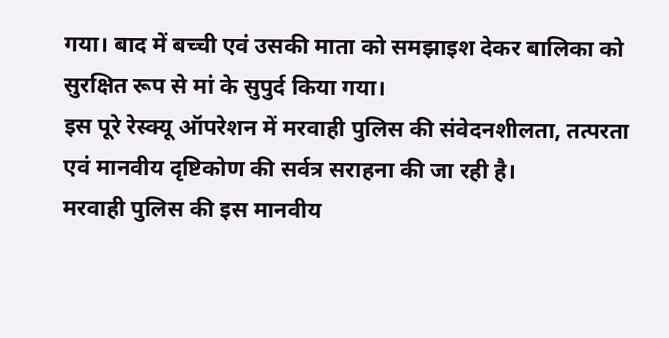गया। बाद में बच्ची एवं उसकी माता को समझाइश देकर बालिका को सुरक्षित रूप से मां के सुपुर्द किया गया।
इस पूरे रेस्क्यू ऑपरेशन में मरवाही पुलिस की संवेदनशीलता, तत्परता एवं मानवीय दृष्टिकोण की सर्वत्र सराहना की जा रही है।
मरवाही पुलिस की इस मानवीय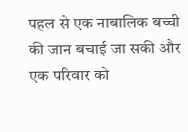पहल से एक नाबालिक बच्ची की जान बचाई जा सकी और एक परिवार को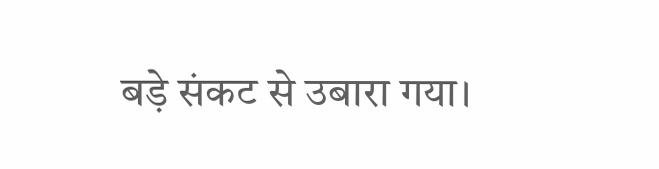बड़े संकट से उबारा गया।